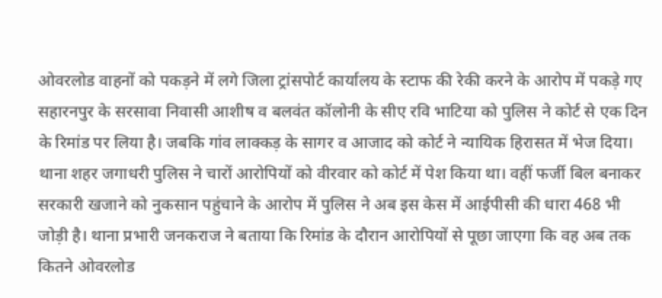ओवरलोड वाहनों को पकड़ने में लगे जिला ट्रांसपोर्ट कार्यालय के स्टाफ की रेकी करने के आरोप में पकड़े गए सहारनपुर के सरसावा निवासी आशीष व बलवंत कॉलोनी के सीए रवि भाटिया को पुलिस ने कोर्ट से एक दिन के रिमांड पर लिया है। जबकि गांव लाक्कड़ के सागर व आजाद को कोर्ट ने न्यायिक हिरासत में भेज दिया। थाना शहर जगाधरी पुलिस ने चारों आरोपियों को वीरवार को कोर्ट में पेश किया था। वहीं फर्जी बिल बनाकर सरकारी खजाने को नुकसान पहुंचाने के आरोप में पुलिस ने अब इस केस में आईपीसी की धारा 468 भी जोड़ी है। थाना प्रभारी जनकराज ने बताया कि रिमांड के दौरान आरोपियों से पूछा जाएगा कि वह अब तक कितने ओवरलोड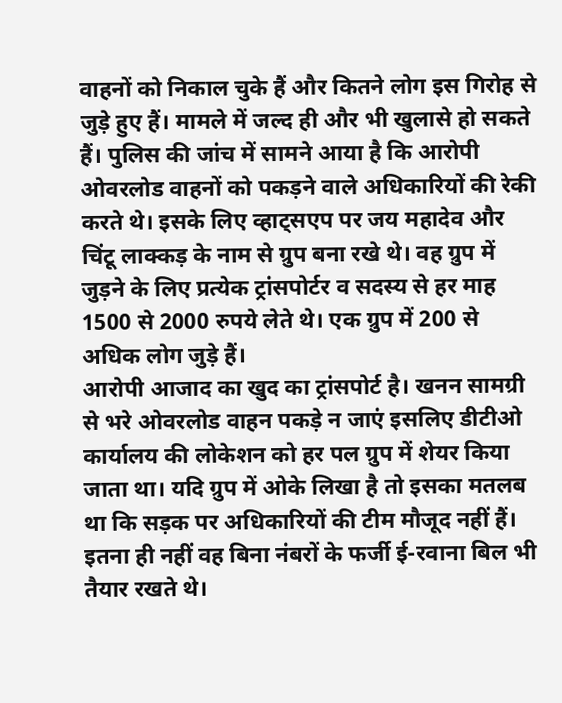वाहनों को निकाल चुके हैं और कितने लोग इस गिरोह से जुड़े हुए हैं। मामले में जल्द ही और भी खुलासे हो सकते हैं। पुलिस की जांच में सामने आया है कि आरोपी ओवरलोड वाहनों को पकड़ने वाले अधिकारियों की रेकी करते थे। इसके लिए व्हाट्सएप पर जय महादेव और चिंटू लाक्कड़ के नाम से ग्रुप बना रखे थे। वह ग्रुप में जुड़ने के लिए प्रत्येक ट्रांसपोर्टर व सदस्य से हर माह 1500 से 2000 रुपये लेते थे। एक ग्रुप में 200 से अधिक लोग जुड़े हैं।
आरोपी आजाद का खुद का ट्रांसपोर्ट है। खनन सामग्री से भरे ओवरलोड वाहन पकड़े न जाएं इसलिए डीटीओ कार्यालय की लोकेशन को हर पल ग्रुप में शेयर किया जाता था। यदि ग्रुप में ओके लिखा है तो इसका मतलब था कि सड़क पर अधिकारियों की टीम मौजूद नहीं हैं। इतना ही नहीं वह बिना नंबरों के फर्जी ई-रवाना बिल भी तैयार रखते थे।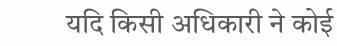यदि किसी अधिकारी ने कोई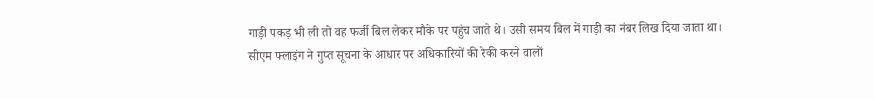गाड़ी पकड़ भी ली तो वह फर्जी बिल लेकर मौके पर पहुंच जाते थे। उसी समय बिल में गाड़ी का नंबर लिख दिया जाता था।
सीएम फ्लाइंग ने गुप्त सूचना के आधार पर अधिकारियों की रेकी करने वालों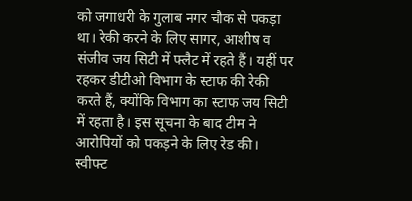को जगाधरी के गुलाब नगर चौक से पकड़ा था। रेकी करने के लिए सागर, आशीष व संजीव जय सिटी में फ्लैट में रहते हैं। यहीं पर रहकर डीटीओ विभाग के स्टाफ की रेकी करते हैं, क्योंकि विभाग का स्टाफ जय सिटी में रहता है। इस सूचना के बाद टीम ने आरोपियों को पकड़ने के लिए रेड की। स्वीफ्ट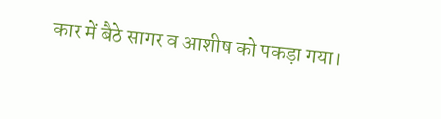कार में बैठे सागर व आशीष को पकड़ा गया।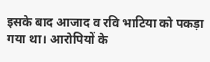इसके बाद आजाद व रवि भाटिया को पकड़ा गया था। आरोपियों के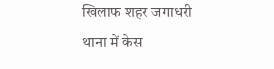खिलाफ शहर जगाधरी थाना में केस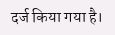दर्ज किया गया है।